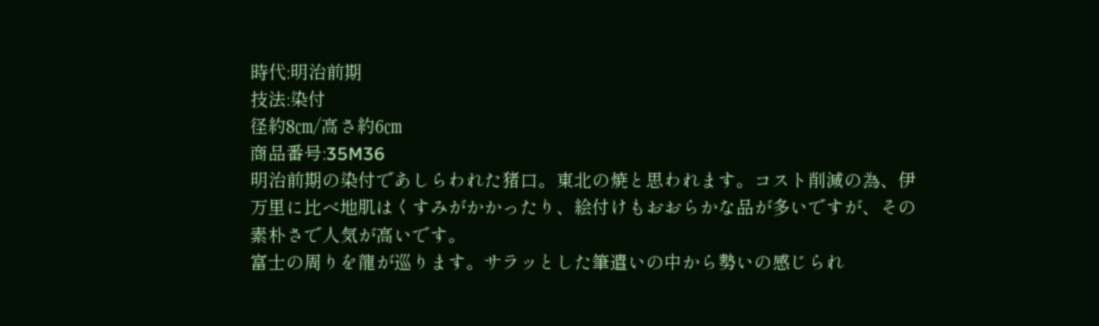時代:明治前期
技法:染付
径約8㎝/高さ約6㎝
商品番号:35M36
明治前期の染付であしらわれた猪口。東北の焼と思われます。コスト削減の為、伊万里に比べ地肌はくすみがかかったり、絵付けもおおらかな品が多いですが、その素朴さで人気が高いです。
富士の周りを龍が巡ります。サラッとした筆遣いの中から勢いの感じられ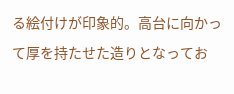る絵付けが印象的。高台に向かって厚を持たせた造りとなってお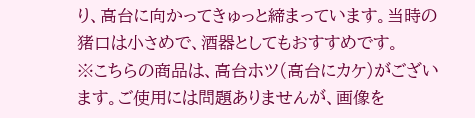り、高台に向かってきゅっと締まっています。当時の猪口は小さめで、酒器としてもおすすめです。
※こちらの商品は、高台ホツ(高台にカケ)がございます。ご使用には問題ありませんが、画像を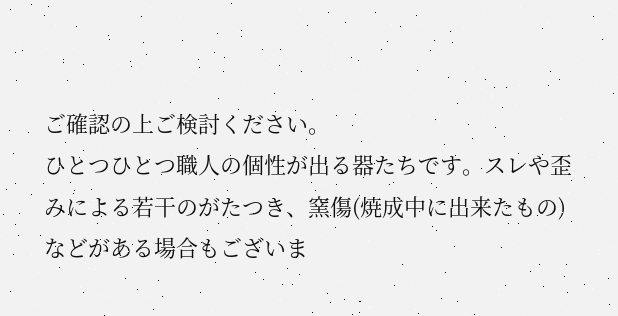ご確認の上ご検討ください。
ひとつひとつ職人の個性が出る器たちです。スレや歪みによる若干のがたつき、窯傷(焼成中に出来たもの)などがある場合もございま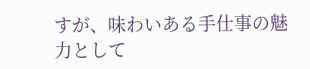すが、味わいある手仕事の魅力として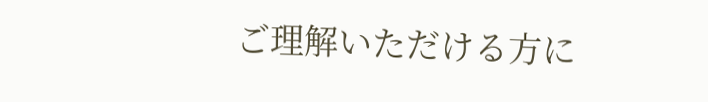ご理解いただける方に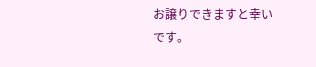お譲りできますと幸いです。